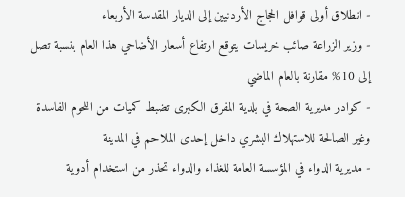- انطلاق أولى قوافل الحجاج الأردنيين إلى الديار المقدسة الأربعاء
- وزير الزراعة صائب خريسات يتوقع ارتفاع أسعار الأضاحي هذا العام بنسبة تصل إلى 10% مقارنة بالعام الماضي
- كوادر مديرية الصحة في بلدية المفرق الكبرى تضبط كميات من اللحوم الفاسدة وغير الصالحة للاستهلاك البشري داخل إحدى الملاحم في المدينة
- مديرية الدواء في المؤسسة العامة للغذاء والدواء تحذر من استخدام أدوية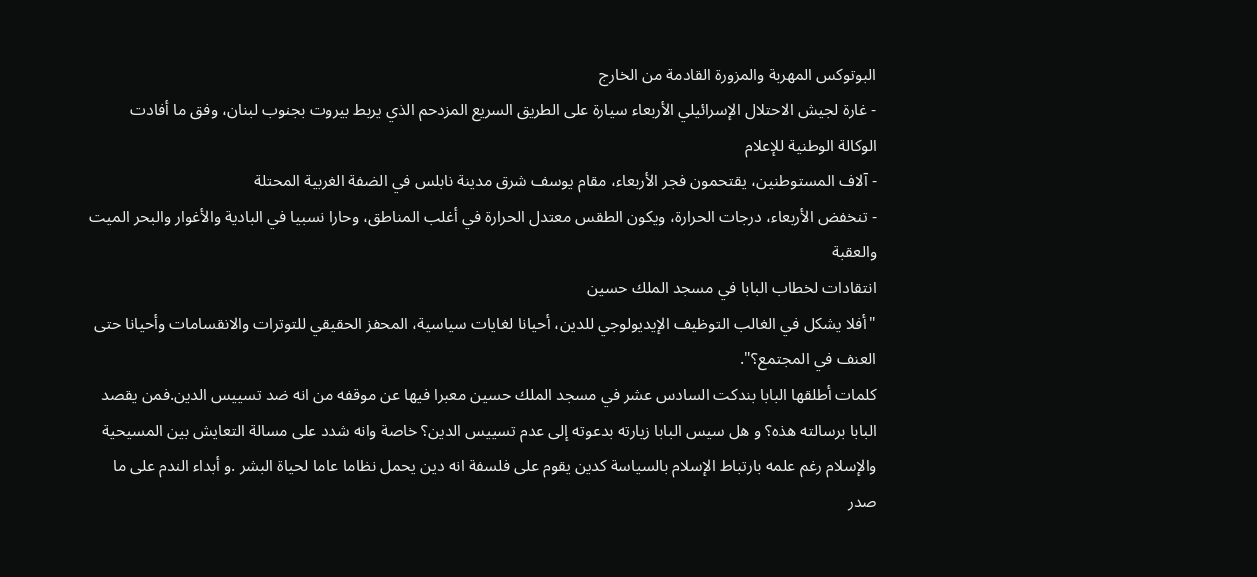البوتوكس المهربة والمزورة القادمة من الخارج
- غارة لجيش الاحتلال الإسرائيلي الأربعاء سيارة على الطريق السريع المزدحم الذي يربط بيروت بجنوب لبنان، وفق ما أفادت الوكالة الوطنية للإعلام
- آلاف المستوطنين، يقتحمون فجر الأربعاء، مقام يوسف شرق مدينة نابلس في الضفة الغربية المحتلة
- تنخفض الأربعاء، درجات الحرارة، ويكون الطقس معتدل الحرارة في أغلب المناطق، وحارا نسبيا في البادية والأغوار والبحر الميت والعقبة
انتقادات لخطاب البابا في مسجد الملك حسين
"أفلا يشكل في الغالب التوظيف الإيديولوجي للدين، أحيانا لغايات سياسية، المحفز الحقيقي للتوترات والانقسامات وأحيانا حتى العنف في المجتمع؟".
كلمات أطلقها البابا بندكت السادس عشر في مسجد الملك حسين معبرا فيها عن موقفه من انه ضد تسييس الدين.فمن يقصد البابا برسالته هذه؟ و هل سيس البابا زيارته بدعوته إلى عدم تسييس الدين؟ خاصة وانه شدد على مسالة التعايش بين المسيحية والإسلام رغم علمه بارتباط الإسلام بالسياسة كدين يقوم على فلسفة انه دين يحمل نظاما عاما لحياة البشر .و أبداء الندم على ما صدر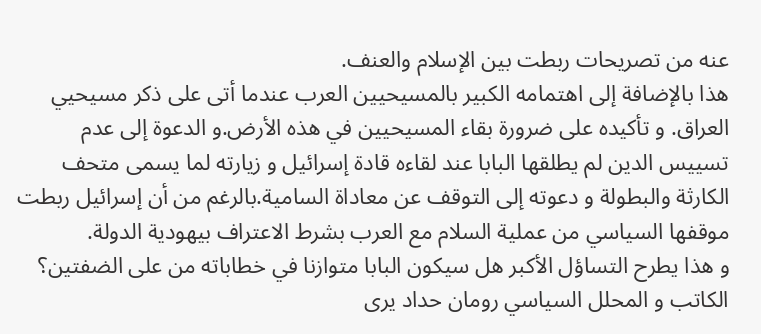عنه من تصريحات ربطت بين الإسلام والعنف.
هذا بالإضافة إلى اهتمامه الكبير بالمسيحيين العرب عندما أتى على ذكر مسيحيي العراق. و تأكيده على ضرورة بقاء المسيحيين في هذه الأرض.و الدعوة إلى عدم تسييس الدين لم يطلقها البابا عند لقاءه قادة إسرائيل و زيارته لما يسمى متحف الكارثة والبطولة و دعوته إلى التوقف عن معاداة السامية.بالرغم من أن إسرائيل ربطت موقفها السياسي من عملية السلام مع العرب بشرط الاعتراف بيهودية الدولة.
و هذا يطرح التساؤل الأكبر هل سيكون البابا متوازنا في خطاباته من على الضفتين؟
الكاتب و المحلل السياسي رومان حداد يرى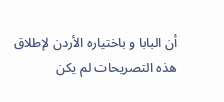أن البابا و باختياره الأردن لإطلاق هذه التصريحات لم يكن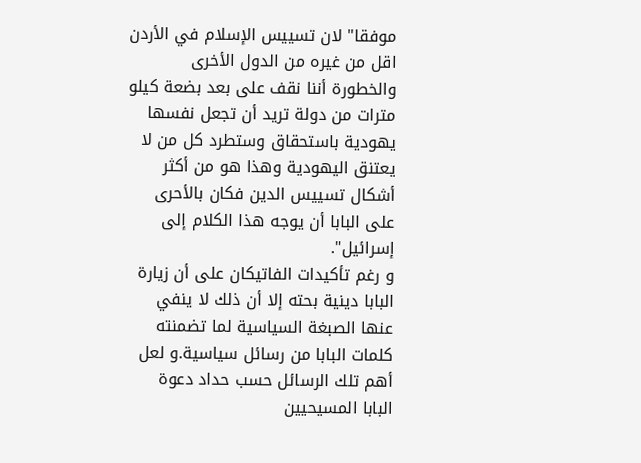موفقا" لان تسييس الإسلام في الأردن اقل من غيره من الدول الأخرى والخطورة أننا نقف على بعد بضعة كيلو مترات من دولة تريد أن تجعل نفسها يهودية باستحقاق وستطرد كل من لا يعتنق اليهودية وهذا هو من أكثر أشكال تسييس الدين فكان بالأحرى على البابا أن يوجه هذا الكلام إلى إسرائيل".
و رغم تأكيدات الفاتيكان على أن زيارة البابا دينية بحته إلا أن ذلك لا ينفي عنها الصبغة السياسية لما تضمنته كلمات البابا من رسائل سياسية.و لعل أهم تلك الرسائل حسب حداد دعوة البابا المسيحيين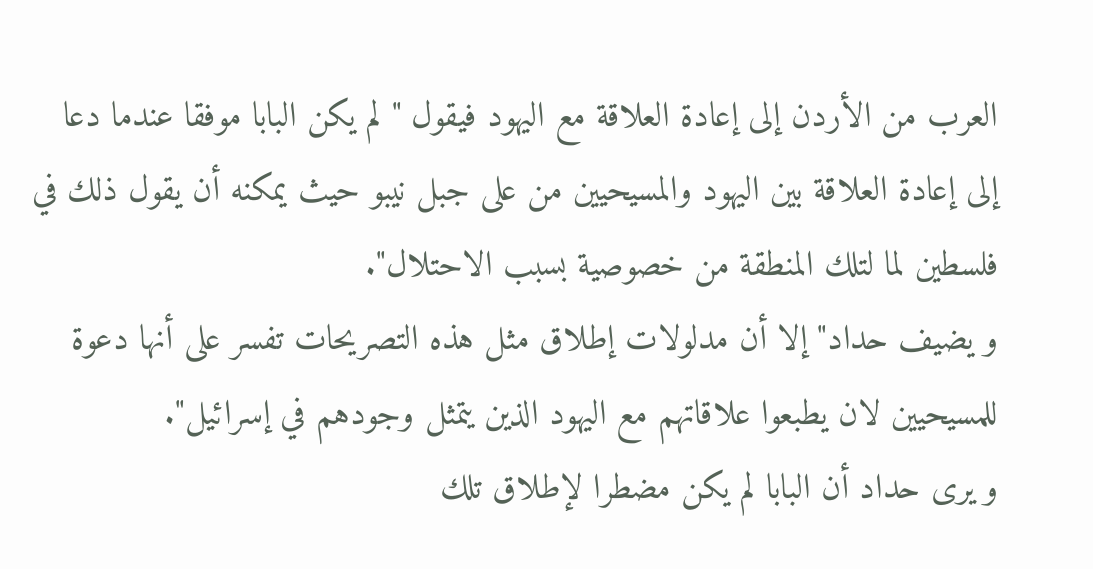العرب من الأردن إلى إعادة العلاقة مع اليهود فيقول " لم يكن البابا موفقا عندما دعا إلى إعادة العلاقة بين اليهود والمسيحيين من على جبل نيبو حيث يمكنه أن يقول ذلك في فلسطين لما لتلك المنطقة من خصوصية بسبب الاحتلال".
و يضيف حداد" إلا أن مدلولات إطلاق مثل هذه التصريحات تفسر على أنها دعوة للمسيحيين لان يطبعوا علاقاتهم مع اليهود الذين يتمثل وجودهم في إسرائيل".
و يرى حداد أن البابا لم يكن مضطرا لإطلاق تلك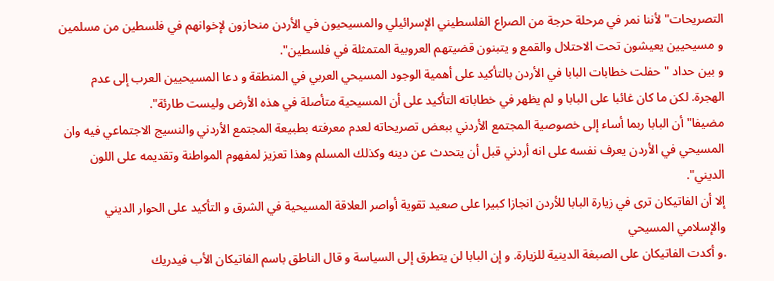التصريحات"لأننا نمر في مرحلة حرجة من الصراع الفلسطيني الإسرائيلي والمسيحيون في الأردن منحازون لإخوانهم في فلسطين من مسلمين و مسيحيين يعيشون تحت الاحتلال والقمع و يتبنون قضيتهم العروبية المتمثلة في فلسطين".
و بين حداد " حفلت خطابات البابا في الأردن بالتأكيد على أهمية الوجود المسيحي العربي في المنطقة و دعا المسيحيين العرب إلى عدم الهجرة. لكن ما كان غائبا على البابا و لم يظهر في خطاباته التأكيد على أن المسيحية متأصلة في هذه الأرض وليست طارئة".
مضيفا" أن البابا ربما أساء إلى خصوصية المجتمع الأردني ببعض تصريحاته لعدم معرفته بطبيعة المجتمع الأردني والنسيج الاجتماعي فيه وان المسيحي في الأردن يعرف نفسه على انه أردني قبل أن يتحدث عن دينه وكذلك المسلم وهذا تعزيز لمفهوم المواطنة وتقديمه على اللون الديني".
إلا أن الفاتيكان ترى في زيارة البابا للأردن انجازا كبيرا على صعيد تقوية أواصر العلاقة المسيحية في الشرق و التأكيد على الحوار الديني والإسلامي المسيحي
.و أكدت الفاتيكان على الصبغة الدينية للزيارة. و إن البابا لن يتطرق إلى السياسة و قال الناطق باسم الفاتيكان الأب فيدريك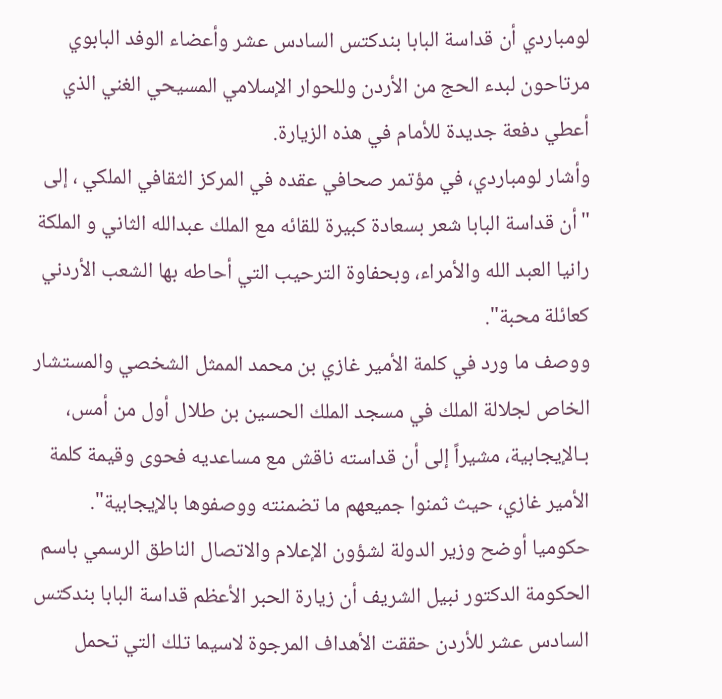لومباردي أن قداسة البابا بندكتس السادس عشر وأعضاء الوفد البابوي مرتاحون لبدء الحج من الأردن وللحوار الإسلامي المسيحي الغني الذي أعطي دفعة جديدة للأمام في هذه الزيارة.
وأشار لومباردي، في مؤتمر صحافي عقده في المركز الثقافي الملكي ، إلى "أن قداسة البابا شعر بسعادة كبيرة للقائه مع الملك عبدالله الثاني و الملكة رانيا العبد الله والأمراء، وبحفاوة الترحيب التي أحاطه بها الشعب الأردني كعائلة محبة".
ووصف ما ورد في كلمة الأمير غازي بن محمد الممثل الشخصي والمستشار الخاص لجلالة الملك في مسجد الملك الحسين بن طلال أول من أمس، بـالإيجابية، مشيراً إلى أن قداسته ناقش مع مساعديه فحوى وقيمة كلمة الأمير غازي، حيث ثمنوا جميعهم ما تضمنته ووصفوها بالإيجابية".
حكوميا أوضح وزير الدولة لشؤون الإعلام والاتصال الناطق الرسمي باسم الحكومة الدكتور نبيل الشريف أن زيارة الحبر الأعظم قداسة البابا بندكتس السادس عشر للأردن حققت الأهداف المرجوة لاسيما تلك التي تحمل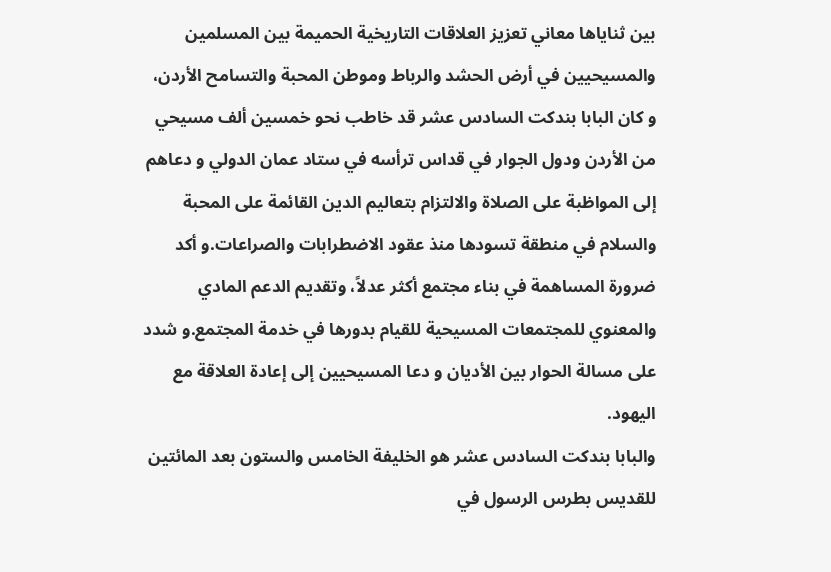بين ثناياها معاني تعزيز العلاقات التاريخية الحميمة بين المسلمين والمسيحيين في أرض الحشد والرباط وموطن المحبة والتسامح الأردن،
و كان البابا بندكت السادس عشر قد خاطب نحو خمسين ألف مسيحي من الأردن ودول الجوار في قداس ترأسه في ستاد عمان الدولي و دعاهم إلى المواظبة على الصلاة والالتزام بتعاليم الدين القائمة على المحبة والسلام في منطقة تسودها منذ عقود الاضطرابات والصراعات.و أكد ضرورة المساهمة في بناء مجتمع أكثر عدلاً، وتقديم الدعم المادي والمعنوي للمجتمعات المسيحية للقيام بدورها في خدمة المجتمع.و شدد على مسالة الحوار بين الأديان و دعا المسيحيين إلى إعادة العلاقة مع اليهود.
والبابا بندكت السادس عشر هو الخليفة الخامس والستون بعد المائتين للقديس بطرس الرسول في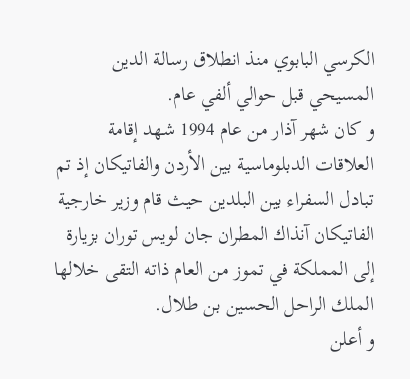الكرسي البابوي منذ انطلاق رسالة الدين المسيحي قبل حوالي ألفي عام.
و كان شهر آذار من عام 1994 شهد إقامة العلاقات الدبلوماسية بين الأردن والفاتيكان إذ تم تبادل السفراء بين البلدين حيث قام وزير خارجية الفاتيكان آنذاك المطران جان لويس توران بزيارة إلى المملكة في تموز من العام ذاته التقى خلالها الملك الراحل الحسين بن طلال.
و أعلن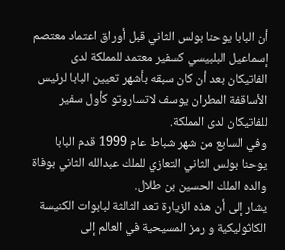أن البابا يوحنا بولس الثاني قبل أوراق اعتماد معتصم إسماعيل البلبيسي كسفير معتمد للمملكة لدى الفاتيكان بعد أن كان سبقه بأشهر تعيين البابا لرئيس الأساقفة المطران يوسف لاتساروتو كأول سفير للفاتيكان لدى المملكة.
وفي السابع من شهر شباط عام 1999 قدم البابا يوحنا بولس الثاني التعازي للملك عبدالله الثاني بوفاة والده الملك الحسين بن طلال.
يشار إلى أن هذه الزيارة تعد الثالثة لبابوات الكنيسة الكاثوليكية و رمز المسيحية في العالم إلى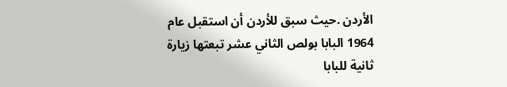الأردن .حيث سبق للأردن أن استقبل عام 1964 البابا بولص الثاني عشر تبعتها زيارة ثانية للبابا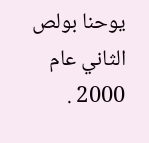يوحنا بولص الثاني عام 2000 .